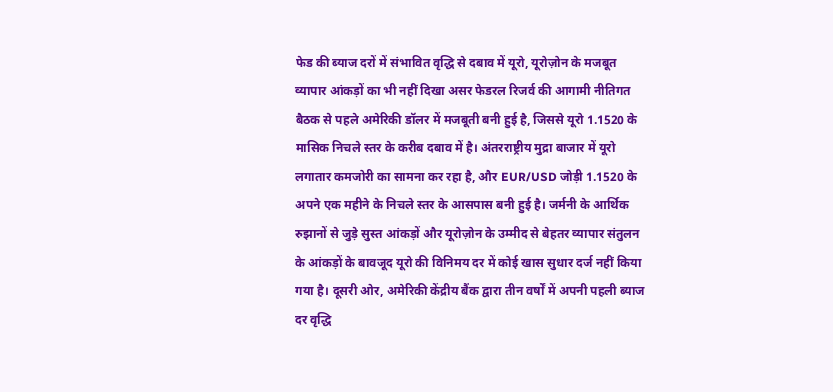फेड की ब्याज दरों में संभावित वृद्धि से दबाव में यूरो, यूरोज़ोन के मजबूत व्यापार आंकड़ों का भी नहीं दिखा असर फेडरल रिजर्व की आगामी नीतिगत बैठक से पहले अमेरिकी डॉलर में मजबूती बनी हुई है, जिससे यूरो 1.1520 के मासिक निचले स्तर के करीब दबाव में है। अंतरराष्ट्रीय मुद्रा बाजार में यूरो लगातार कमजोरी का सामना कर रहा है, और EUR/USD जोड़ी 1.1520 के अपने एक महीने के निचले स्तर के आसपास बनी हुई है। जर्मनी के आर्थिक रुझानों से जुड़े सुस्त आंकड़ों और यूरोज़ोन के उम्मीद से बेहतर व्यापार संतुलन के आंकड़ों के बावजूद यूरो की विनिमय दर में कोई खास सुधार दर्ज नहीं किया गया है। दूसरी ओर, अमेरिकी केंद्रीय बैंक द्वारा तीन वर्षों में अपनी पहली ब्याज दर वृद्धि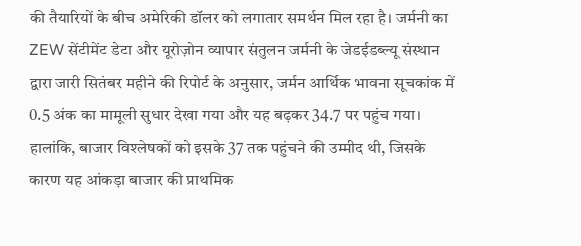की तैयारियों के बीच अमेरिकी डॉलर को लगातार समर्थन मिल रहा है। जर्मनी का ZEW सेंटीमेंट डेटा और यूरोज़ोन व्यापार संतुलन जर्मनी के जेडईडब्ल्यू संस्थान द्वारा जारी सितंबर महीने की रिपोर्ट के अनुसार, जर्मन आर्थिक भावना सूचकांक में 0.5 अंक का मामूली सुधार देखा गया और यह बढ़कर 34.7 पर पहुंच गया। हालांकि, बाजार विश्लेषकों को इसके 37 तक पहुंचने की उम्मीद थी, जिसके कारण यह आंकड़ा बाजार की प्राथमिक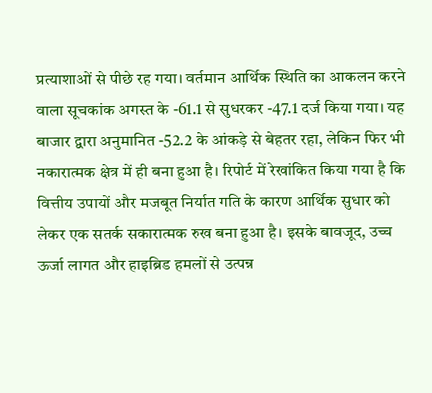प्रत्याशाओं से पीछे रह गया। वर्तमान आर्थिक स्थिति का आकलन करने वाला सूचकांक अगस्त के -61.1 से सुधरकर -47.1 दर्ज किया गया। यह बाजार द्वारा अनुमानित -52.2 के आंकड़े से बेहतर रहा, लेकिन फिर भी नकारात्मक क्षेत्र में ही बना हुआ है। रिपोर्ट में रेखांकित किया गया है कि वित्तीय उपायों और मजबूत निर्यात गति के कारण आर्थिक सुधार को लेकर एक सतर्क सकारात्मक रुख बना हुआ है। इसके बावजूद, उच्च ऊर्जा लागत और हाइब्रिड हमलों से उत्पन्न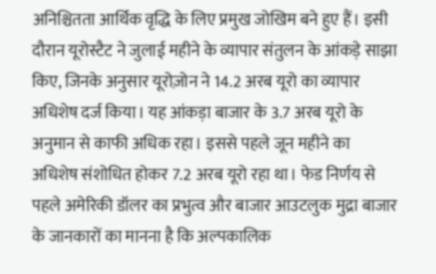अनिश्चितता आर्थिक वृद्धि के लिए प्रमुख जोखिम बने हुए हैं। इसी दौरान यूरोस्टैट ने जुलाई महीने के व्यापार संतुलन के आंकड़े साझा किए, जिनके अनुसार यूरोज़ोन ने 14.2 अरब यूरो का व्यापार अधिशेष दर्ज किया। यह आंकड़ा बाजार के 3.7 अरब यूरो के अनुमान से काफी अधिक रहा। इससे पहले जून महीने का अधिशेष संशोधित होकर 7.2 अरब यूरो रहा था। फेड निर्णय से पहले अमेरिकी डॉलर का प्रभुत्व और बाजार आउटलुक मुद्रा बाजार के जानकारों का मानना है कि अल्पकालिक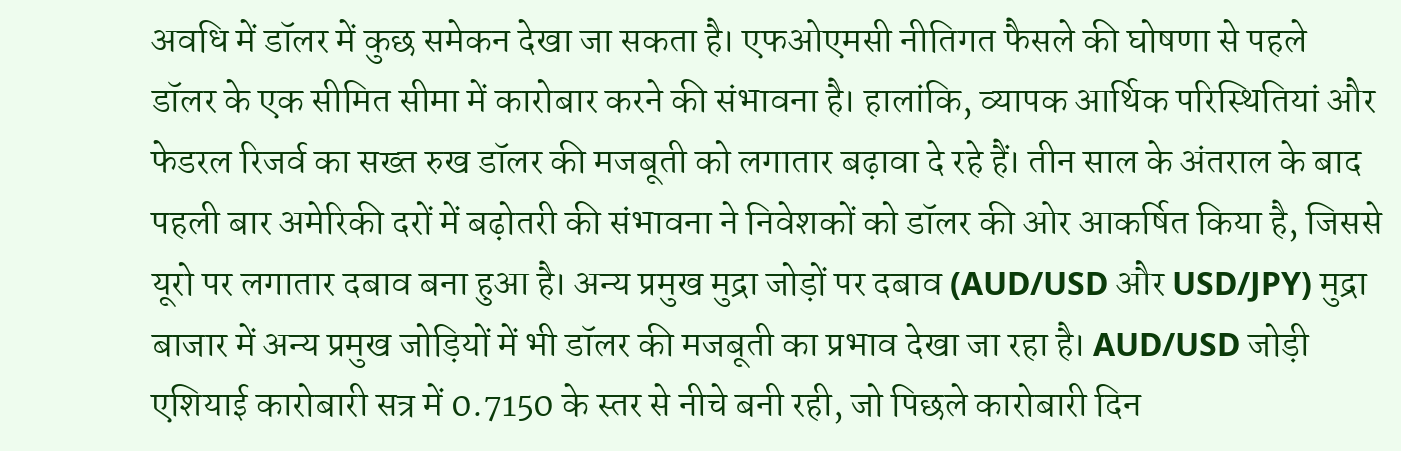अवधि में डॉलर में कुछ समेकन देखा जा सकता है। एफओएमसी नीतिगत फैसले की घोषणा से पहले डॉलर के एक सीमित सीमा में कारोबार करने की संभावना है। हालांकि, व्यापक आर्थिक परिस्थितियां और फेडरल रिजर्व का सख्त रुख डॉलर की मजबूती को लगातार बढ़ावा दे रहे हैं। तीन साल के अंतराल के बाद पहली बार अमेरिकी दरों में बढ़ोतरी की संभावना ने निवेशकों को डॉलर की ओर आकर्षित किया है, जिससे यूरो पर लगातार दबाव बना हुआ है। अन्य प्रमुख मुद्रा जोड़ों पर दबाव (AUD/USD और USD/JPY) मुद्रा बाजार में अन्य प्रमुख जोड़ियों में भी डॉलर की मजबूती का प्रभाव देखा जा रहा है। AUD/USD जोड़ी एशियाई कारोबारी सत्र में 0.7150 के स्तर से नीचे बनी रही, जो पिछले कारोबारी दिन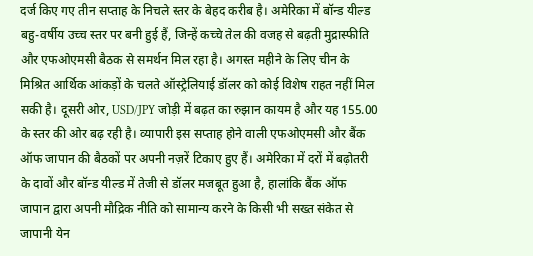दर्ज किए गए तीन सप्ताह के निचले स्तर के बेहद करीब है। अमेरिका में बॉन्ड यील्ड बहु-वर्षीय उच्च स्तर पर बनी हुई हैं, जिन्हें कच्चे तेल की वजह से बढ़ती मुद्रास्फीति और एफओएमसी बैठक से समर्थन मिल रहा है। अगस्त महीने के लिए चीन के मिश्रित आर्थिक आंकड़ों के चलते ऑस्ट्रेलियाई डॉलर को कोई विशेष राहत नहीं मिल सकी है। दूसरी ओर, USD/JPY जोड़ी में बढ़त का रुझान कायम है और यह 155.00 के स्तर की ओर बढ़ रही है। व्यापारी इस सप्ताह होने वाली एफओएमसी और बैंक ऑफ जापान की बैठकों पर अपनी नज़रें टिकाए हुए हैं। अमेरिका में दरों में बढ़ोतरी के दावों और बॉन्ड यील्ड में तेजी से डॉलर मजबूत हुआ है, हालांकि बैंक ऑफ जापान द्वारा अपनी मौद्रिक नीति को सामान्य करने के किसी भी सख्त संकेत से जापानी येन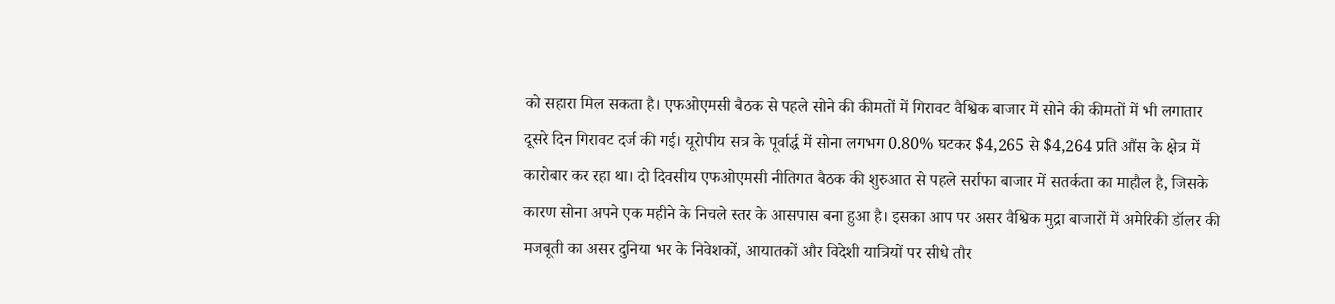को सहारा मिल सकता है। एफओएमसी बैठक से पहले सोने की कीमतों में गिरावट वैश्विक बाजार में सोने की कीमतों में भी लगातार दूसरे दिन गिरावट दर्ज की गई। यूरोपीय सत्र के पूर्वार्द्ध में सोना लगभग 0.80% घटकर $4,265 से $4,264 प्रति औंस के क्षेत्र में कारोबार कर रहा था। दो दिवसीय एफओएमसी नीतिगत बैठक की शुरुआत से पहले सर्राफा बाजार में सतर्कता का माहौल है, जिसके कारण सोना अपने एक महीने के निचले स्तर के आसपास बना हुआ है। इसका आप पर असर वैश्विक मुद्रा बाजारों में अमेरिकी डॉलर की मजबूती का असर दुनिया भर के निवेशकों, आयातकों और विदेशी यात्रियों पर सीधे तौर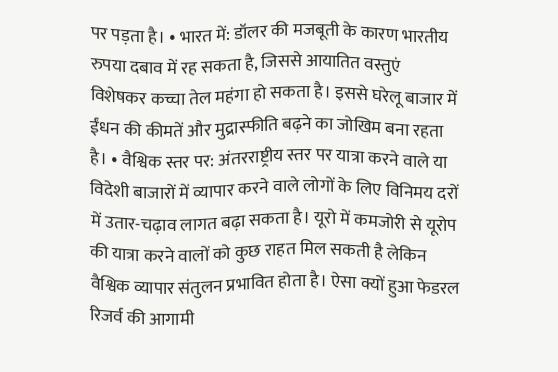पर पड़ता है। • भारत में: डॉलर की मजबूती के कारण भारतीय रुपया दबाव में रह सकता है, जिससे आयातित वस्तुएं विशेषकर कच्चा तेल महंगा हो सकता है। इससे घरेलू बाजार में ईंधन की कीमतें और मुद्रास्फीति बढ़ने का जोखिम बना रहता है। • वैश्विक स्तर पर: अंतरराष्ट्रीय स्तर पर यात्रा करने वाले या विदेशी बाजारों में व्यापार करने वाले लोगों के लिए विनिमय दरों में उतार-चढ़ाव लागत बढ़ा सकता है। यूरो में कमजोरी से यूरोप की यात्रा करने वालों को कुछ राहत मिल सकती है लेकिन वैश्विक व्यापार संतुलन प्रभावित होता है। ऐसा क्यों हुआ फेडरल रिजर्व की आगामी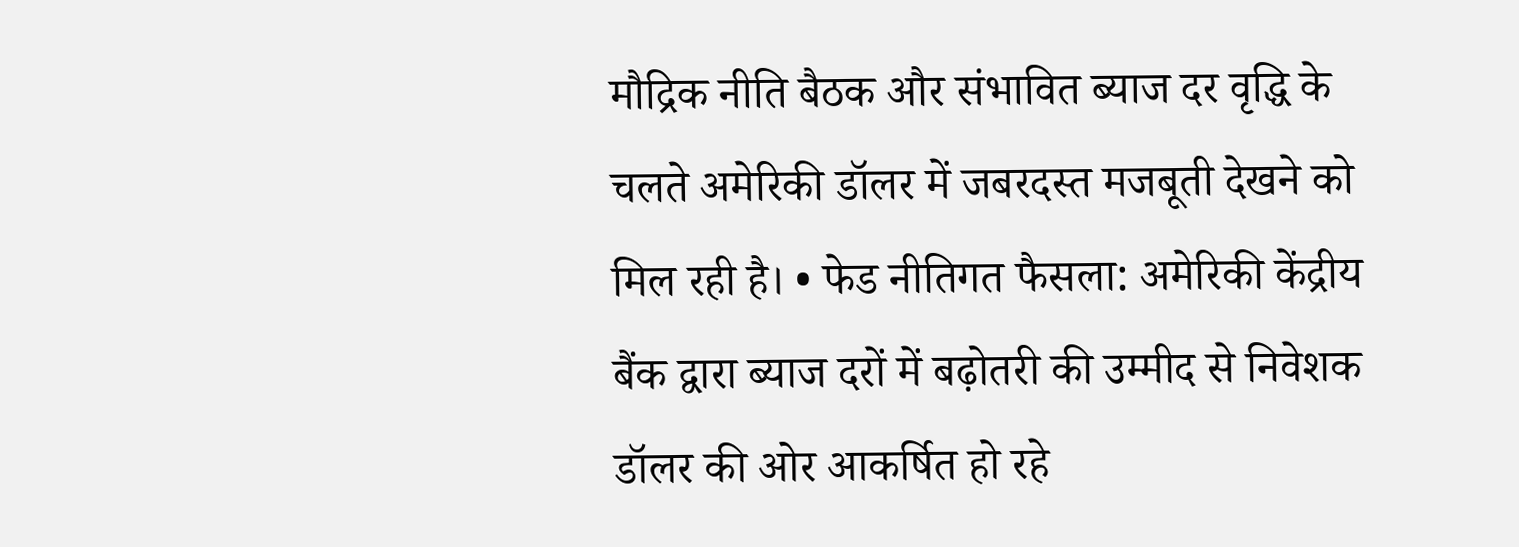मौद्रिक नीति बैठक और संभावित ब्याज दर वृद्धि के चलते अमेरिकी डॉलर में जबरदस्त मजबूती देखने को मिल रही है। • फेड नीतिगत फैसला: अमेरिकी केंद्रीय बैंक द्वारा ब्याज दरों में बढ़ोतरी की उम्मीद से निवेशक डॉलर की ओर आकर्षित हो रहे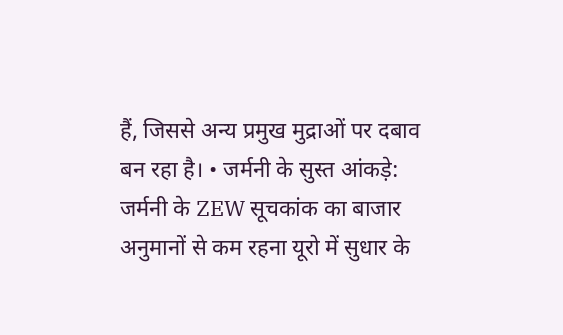हैं, जिससे अन्य प्रमुख मुद्राओं पर दबाव बन रहा है। • जर्मनी के सुस्त आंकड़े: जर्मनी के ZEW सूचकांक का बाजार अनुमानों से कम रहना यूरो में सुधार के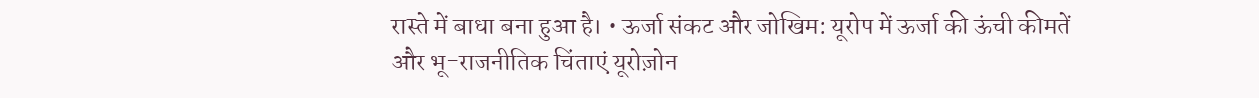रास्ते में बाधा बना हुआ है। • ऊर्जा संकट और जोखिम: यूरोप में ऊर्जा की ऊंची कीमतें और भू-राजनीतिक चिंताएं यूरोज़ोन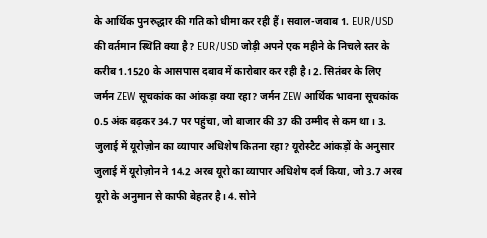के आर्थिक पुनरुद्धार की गति को धीमा कर रही हैं। सवाल-जवाब 1. EUR/USD की वर्तमान स्थिति क्या है? EUR/USD जोड़ी अपने एक महीने के निचले स्तर के करीब 1.1520 के आसपास दबाव में कारोबार कर रही है। 2. सितंबर के लिए जर्मन ZEW सूचकांक का आंकड़ा क्या रहा? जर्मन ZEW आर्थिक भावना सूचकांक 0.5 अंक बढ़कर 34.7 पर पहुंचा, जो बाजार की 37 की उम्मीद से कम था। 3. जुलाई में यूरोज़ोन का व्यापार अधिशेष कितना रहा? यूरोस्टैट आंकड़ों के अनुसार जुलाई में यूरोज़ोन ने 14.2 अरब यूरो का व्यापार अधिशेष दर्ज किया, जो 3.7 अरब यूरो के अनुमान से काफी बेहतर है। 4. सोने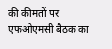की कीमतों पर एफओएमसी बैठक का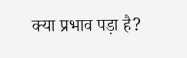क्या प्रभाव पड़ा है?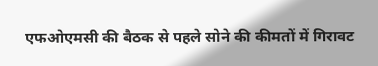एफओएमसी की बैठक से पहले सोने की कीमतों में गिरावट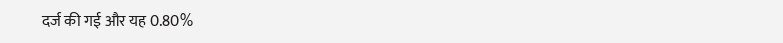दर्ज की गई और यह 0.80%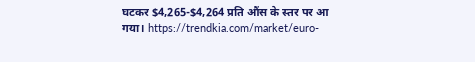घटकर $4,265-$4,264 प्रति औंस के स्तर पर आ गया। https://trendkia.com/market/euro-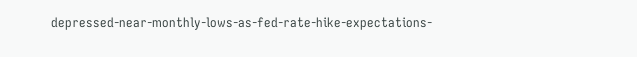depressed-near-monthly-lows-as-fed-rate-hike-expectations-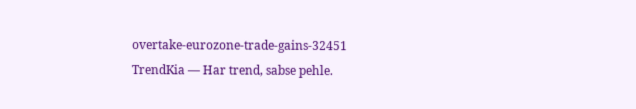overtake-eurozone-trade-gains-32451 TrendKia — Har trend, sabse pehle.